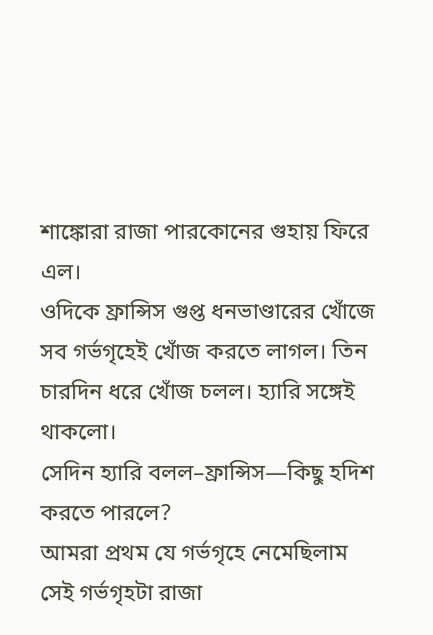শাঙ্কোরা রাজা পারকোনের গুহায় ফিরে এল।
ওদিকে ফ্রান্সিস গুপ্ত ধনভাণ্ডারের খোঁজে সব গর্ভগৃহেই খোঁজ করতে লাগল। তিন চারদিন ধরে খোঁজ চলল। হ্যারি সঙ্গেই থাকলো।
সেদিন হ্যারি বলল–ফ্রান্সিস—কিছু হদিশ করতে পারলে?
আমরা প্রথম যে গর্ভগৃহে নেমেছিলাম সেই গর্ভগৃহটা রাজা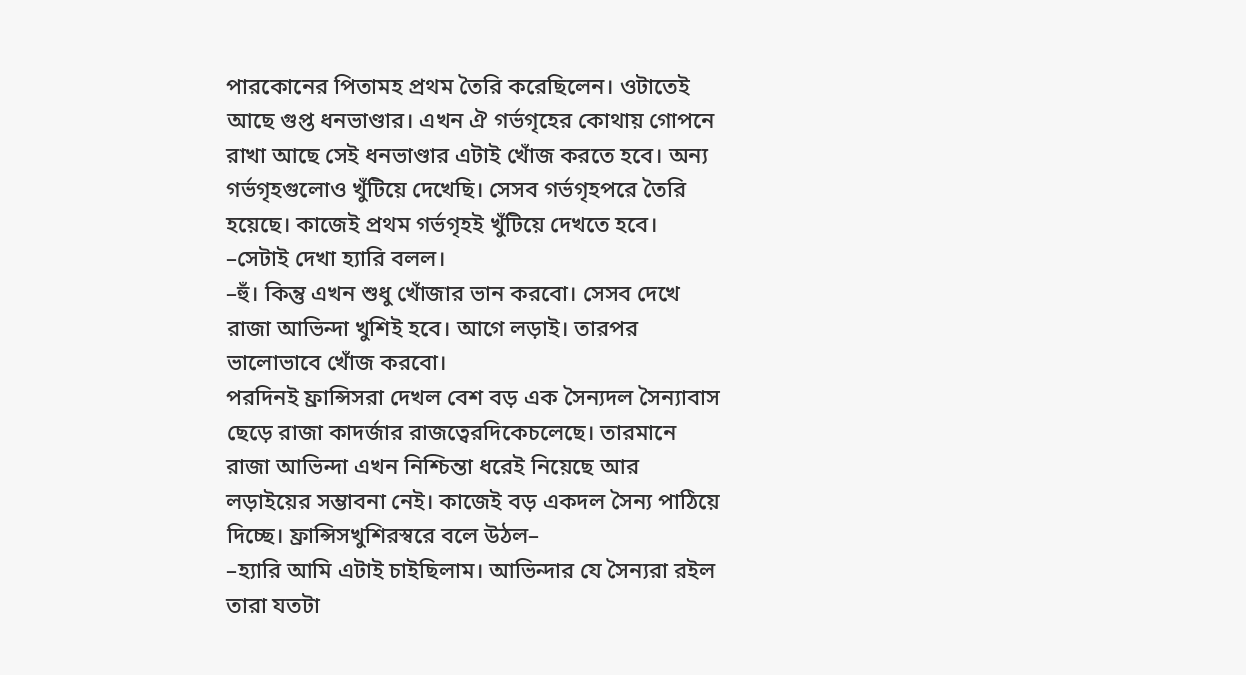পারকোনের পিতামহ প্রথম তৈরি করেছিলেন। ওটাতেই আছে গুপ্ত ধনভাণ্ডার। এখন ঐ গর্ভগৃহের কোথায় গোপনে রাখা আছে সেই ধনভাণ্ডার এটাই খোঁজ করতে হবে। অন্য গর্ভগৃহগুলোও খুঁটিয়ে দেখেছি। সেসব গর্ভগৃহপরে তৈরি হয়েছে। কাজেই প্রথম গর্ভগৃহই খুঁটিয়ে দেখতে হবে।
–সেটাই দেখা হ্যারি বলল।
–হুঁ। কিন্তু এখন শুধু খোঁজার ভান করবো। সেসব দেখে রাজা আভিন্দা খুশিই হবে। আগে লড়াই। তারপর ভালোভাবে খোঁজ করবো।
পরদিনই ফ্রান্সিসরা দেখল বেশ বড় এক সৈন্যদল সৈন্যাবাস ছেড়ে রাজা কাদর্জার রাজত্বেরদিকেচলেছে। তারমানে রাজা আভিন্দা এখন নিশ্চিন্তা ধরেই নিয়েছে আর লড়াইয়ের সম্ভাবনা নেই। কাজেই বড় একদল সৈন্য পাঠিয়ে দিচ্ছে। ফ্রান্সিসখুশিরস্বরে বলে উঠল–
–হ্যারি আমি এটাই চাইছিলাম। আভিন্দার যে সৈন্যরা রইল তারা যতটা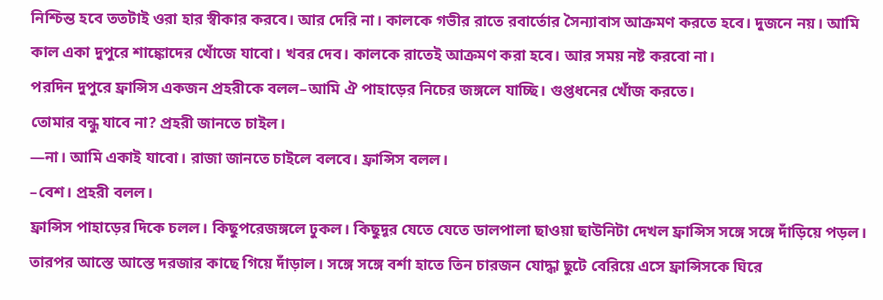নিশ্চিন্ত হবে ততটাই ওরা হার স্বীকার করবে। আর দেরি না। কালকে গভীর রাতে রবার্তোর সৈন্যাবাস আক্রমণ করতে হবে। দুজনে নয়। আমি কাল একা দুপুরে শাঙ্কোদের খোঁজে যাবো। খবর দেব। কালকে রাতেই আক্রমণ করা হবে। আর সময় নষ্ট করবো না।
পরদিন দুপুরে ফ্রান্সিস একজন প্রহরীকে বলল–আমি ঐ পাহাড়ের নিচের জঙ্গলে যাচ্ছি। গুপ্তধনের খোঁজ করতে।
তোমার বন্ধু যাবে না? প্রহরী জানতে চাইল।
—না। আমি একাই যাবো। রাজা জানতে চাইলে বলবে। ফ্রান্সিস বলল।
–বেশ। প্রহরী বলল।
ফ্রান্সিস পাহাড়ের দিকে চলল। কিছুপরেজঙ্গলে ঢুকল। কিছুদূর যেতে যেতে ডালপালা ছাওয়া ছাউনিটা দেখল ফ্রান্সিস সঙ্গে সঙ্গে দাঁড়িয়ে পড়ল। তারপর আস্তে আস্তে দরজার কাছে গিয়ে দাঁড়াল। সঙ্গে সঙ্গে বর্শা হাতে তিন চারজন যোদ্ধা ছুটে বেরিয়ে এসে ফ্রান্সিসকে ঘিরে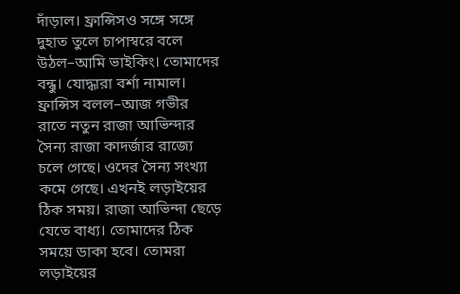দাঁড়াল। ফ্রান্সিসও সঙ্গে সঙ্গে দুহাত তুলে চাপাস্বরে বলে উঠল–আমি ভাইকিং। তোমাদের বন্ধু। যোদ্ধারা বর্শা নামাল। ফ্রান্সিস বলল–আজ গভীর রাতে নতুন রাজা আভিন্দার সৈন্য রাজা কাদর্জার রাজ্যে চলে গেছে। ওদের সৈন্য সংখ্যা কমে গেছে। এখনই লড়াইয়ের ঠিক সময়। রাজা আভিন্দা ছেড়ে যেতে বাধ্য। তোমাদের ঠিক সময়ে ডাকা হবে। তোমরা লড়াইয়ের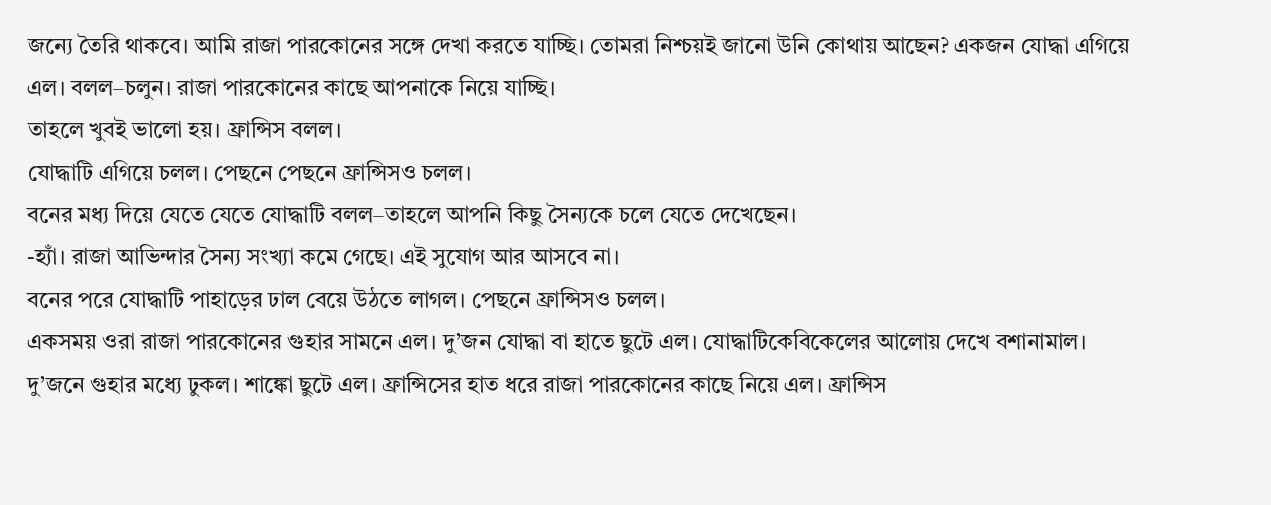জন্যে তৈরি থাকবে। আমি রাজা পারকোনের সঙ্গে দেখা করতে যাচ্ছি। তোমরা নিশ্চয়ই জানো উনি কোথায় আছেন? একজন যোদ্ধা এগিয়ে এল। বলল–চলুন। রাজা পারকোনের কাছে আপনাকে নিয়ে যাচ্ছি।
তাহলে খুবই ভালো হয়। ফ্রান্সিস বলল।
যোদ্ধাটি এগিয়ে চলল। পেছনে পেছনে ফ্রান্সিসও চলল।
বনের মধ্য দিয়ে যেতে যেতে যোদ্ধাটি বলল–তাহলে আপনি কিছু সৈন্যকে চলে যেতে দেখেছেন।
-হ্যাঁ। রাজা আভিন্দার সৈন্য সংখ্যা কমে গেছে। এই সুযোগ আর আসবে না।
বনের পরে যোদ্ধাটি পাহাড়ের ঢাল বেয়ে উঠতে লাগল। পেছনে ফ্রান্সিসও চলল।
একসময় ওরা রাজা পারকোনের গুহার সামনে এল। দু’জন যোদ্ধা বা হাতে ছুটে এল। যোদ্ধাটিকেবিকেলের আলোয় দেখে বশানামাল।
দু’জনে গুহার মধ্যে ঢুকল। শাঙ্কো ছুটে এল। ফ্রান্সিসের হাত ধরে রাজা পারকোনের কাছে নিয়ে এল। ফ্রান্সিস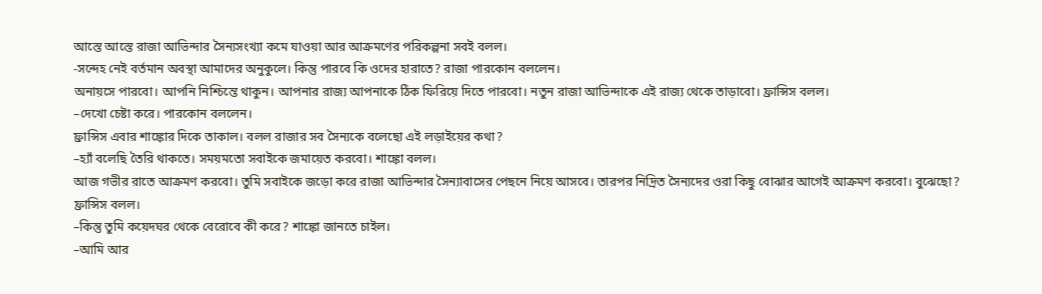আস্তে আস্তে রাজা আভিন্দার সৈন্যসংখ্যা কমে যাওয়া আর আক্রমণের পরিকল্পনা সবই বলল।
-সন্দেহ নেই বর্তমান অবস্থা আমাদের অনুকুলে। কিন্তু পারবে কি ওদের হারাতে? রাজা পারকোন বললেন।
অনায়সে পারবো। আপনি নিশ্চিন্তে থাকুন। আপনার রাজ্য আপনাকে ঠিক ফিরিয়ে দিতে পারবো। নতুন রাজা আভিন্দাকে এই রাজ্য থেকে তাড়াবো। ফ্রান্সিস বলল।
–দেখো চেষ্টা করে। পারকোন বললেন।
ফ্রান্সিস এবার শাঙ্কোর দিকে তাকাল। বলল রাজার সব সৈন্যকে বলেছো এই লড়াইয়ের কথা?
–হ্যাঁ বলেছি তৈরি থাকতে। সময়মতো সবাইকে জমায়েত করবো। শাঙ্কো বলল।
আজ গভীর রাতে আক্রমণ করবো। তুমি সবাইকে জড়ো করে রাজা আভিন্দার সৈন্যাবাসের পেছনে নিয়ে আসবে। তারপর নিদ্রিত সৈন্যদের ওরা কিছু বোঝার আগেই আক্রমণ করবো। বুঝেছো? ফ্রান্সিস বলল।
–কিন্তু তুমি কয়েদঘর থেকে বেরোবে কী করে? শাঙ্কো জানতে চাইল।
–আমি আর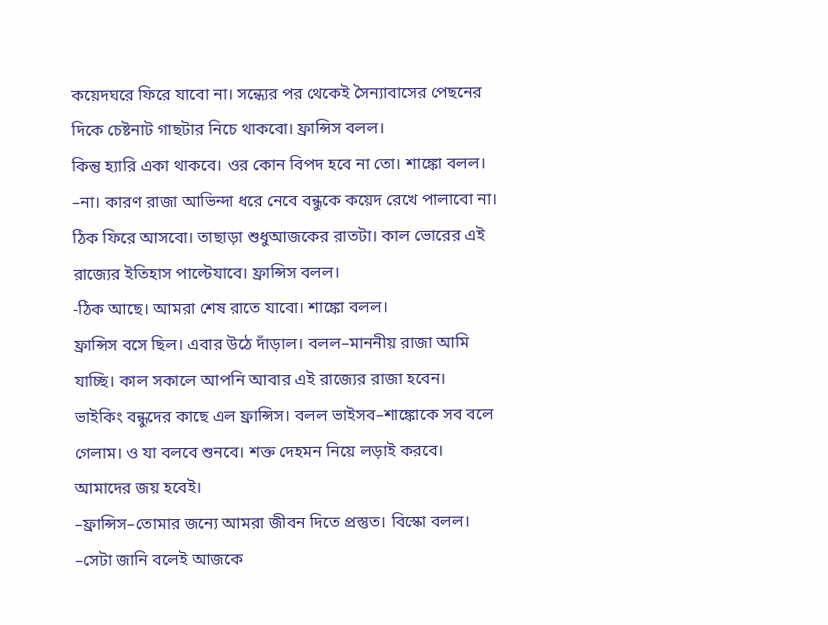কয়েদঘরে ফিরে যাবো না। সন্ধ্যের পর থেকেই সৈন্যাবাসের পেছনের দিকে চেষ্টনাট গাছটার নিচে থাকবো। ফ্রান্সিস বলল।
কিন্তু হ্যারি একা থাকবে। ওর কোন বিপদ হবে না তো। শাঙ্কো বলল।
–না। কারণ রাজা আভিন্দা ধরে নেবে বন্ধুকে কয়েদ রেখে পালাবো না। ঠিক ফিরে আসবো। তাছাড়া শুধুআজকের রাতটা। কাল ভোরের এই রাজ্যের ইতিহাস পাল্টেযাবে। ফ্রান্সিস বলল।
-ঠিক আছে। আমরা শেষ রাতে যাবো। শাঙ্কো বলল।
ফ্রান্সিস বসে ছিল। এবার উঠে দাঁড়াল। বলল–মাননীয় রাজা আমি যাচ্ছি। কাল সকালে আপনি আবার এই রাজ্যের রাজা হবেন।
ভাইকিং বন্ধুদের কাছে এল ফ্রান্সিস। বলল ভাইসব–শাঙ্কোকে সব বলে গেলাম। ও যা বলবে শুনবে। শক্ত দেহমন নিয়ে লড়াই করবে। আমাদের জয় হবেই।
–ফ্রান্সিস–তোমার জন্যে আমরা জীবন দিতে প্রস্তুত। বিস্কো বলল।
–সেটা জানি বলেই আজকে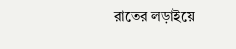রাতের লড়াইয়ে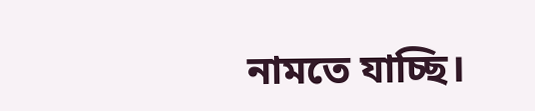নামতে যাচ্ছি।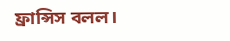ফ্রান্সিস বলল।